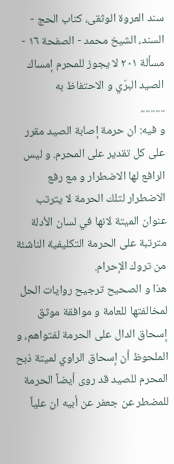سند العروة الوثقى، كتاب الحج - السند، الشيخ محمد - الصفحة ١٦ - مسألة ٢٠١ لا يجوز للمحرم إمساك الصيد البرّي و الاحتفاظ به
..........
و فيه: ان حرمة إصابة الصيد مقرر على كل تقدير على المحرم. و ليس الرافع لها الاضطرار و مع رفع الاضطرار لتلك الحرمة لا يترتب عنوان الميتة لانها في لسان الأدلة مترتبة على الحرمة التكليفية الناشئة من تروك الإحرام.
هذا و الصحيح ترجيح روايات الحل لمخالفتها للعامة و موافقة موثق إسحاق الدال على الحرمة لفتواهم، و الملحوظ أن إسحاق الراوي لميتة ذبح المحرم للصيد قد روى أيضاً الحرمة للمضطر عن جعفر عن أبيه ان علياً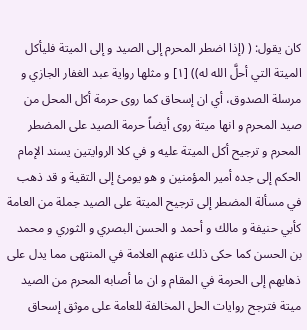كان يقول: ( (إذا اضطر المحرم إلى الصيد و إلى الميتة فليأكل الميتة التي أحلَّ الله له)) [١] و مثلها رواية عبد الغفار الجازي و مرسلة الصدوق، أي ان إسحاق كما روى حرمة أكل المحل من صيد المحرم و انها ميتة روى أيضاً حرمة الصيد على المضطر المحرم و ترجيح أكل الميتة عليه و في كلا الروايتين يسند الإمام الحكم إلى جده أمير المؤمنين و هو يومئ إلى التقية و قد ذهب في مسألة المضطر إلى ترجيح الميتة على الصيد جملة من العامة كأبي حنيفة و مالك و أحمد و الحسن البصري و الثوري و محمد بن الحسن كما حكى ذلك عنهم العلامة في المنتهى مما يدل على ذهابهم إلى الحرمة في المقام و ان ما أصابه المحرم من الصيد ميتة فترجح روايات الحل المخالفة للعامة على موثق إسحاق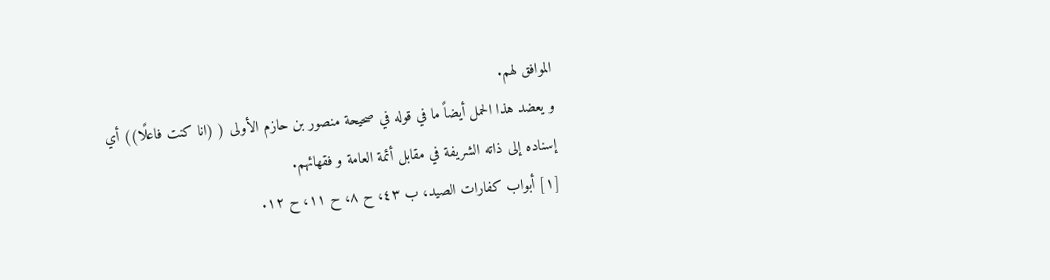الموافق لهم.
و يعضد هذا الحمل أيضاً ما في قوله في صحيحة منصور بن حازم الأولى ( (انا كنت فاعلًا)) أي إسناده إلى ذاته الشريفة في مقابل أئمة العامة و فقهائهم.
[١] أبواب كفارات الصيد، ب ٤٣، ح ٨، ح ١١، ح ١٢.